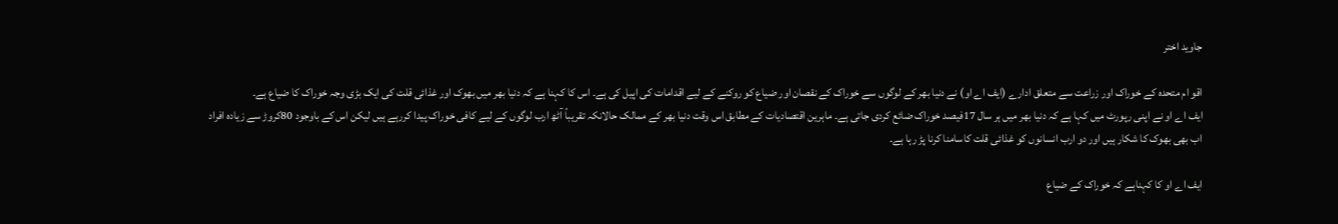جاوید اختر

اقو ام متحدہ کے خوراک اور زراعت سے متعلق ادارے (ایف اے او) نے دنیا بھر کے لوگوں سے خوراک کے نقصان اور ضیاع کو روکنے کے لیے اقدامات کی اپیل کی ہے۔ اس کا کہنا ہے کہ دنیا بھر میں بھوک اور غذائی قلت کی ایک بڑی وجہ خوراک کا ضیاع ہے۔
ایف اے او نے اپنی رپورٹ میں کہا ہے کہ دنیا بھر میں ہر سال 17فیصد خوراک ضائع کردی جاتی ہے۔ ماہرین اقتصادیات کے مطابق اس وقت دنیا بھر کے ممالک حالانکہ تقریباً آٹھ ارب لوگوں کے لیے کافی خوراک پیدا کررہے ہیں لیکن اس کے باوجود 80کروڑ سے زیادہ افراد اب بھی بھوک کا شکار ہیں اور دو ارب انسانوں کو غذائی قلت کاسامنا کرنا پڑ رہا ہے۔

ایف اے او کا کہناہے کہ خوراک کے ضیاع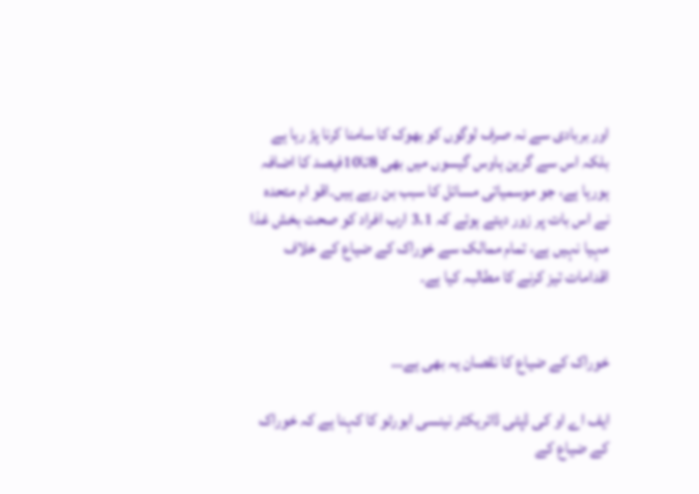اور بربادی سے نہ صرف لوگوں کو بھوک کا سامنا کرنا پڑ رہا ہے بلکہ اس سے گرین ہاوس گیسوں میں بھی 8تا10فیصد کا اضافہ ہورہا ہے، جو موسمیاتی مسائل کا سبب بن رہے ہیں۔اقو ام متحدہ نے اس بات پر زور دیتے ہوئے کہ 3.1 ارب افراد کو صحت بخش غذا مہیا نہیں ہے، تمام ممالک سے خوراک کے ضیاع کے خلاف اقدامات تیز کرنے کا مطالبہ کیا ہے۔


خوراک کے ضیاع کا نقصان یہ بھی ہے…

ایف اے او کی ڈپٹی ڈائریکٹر نینسی ابورٹو کا کہنا ہے کہ خوراک کے ضیاع کے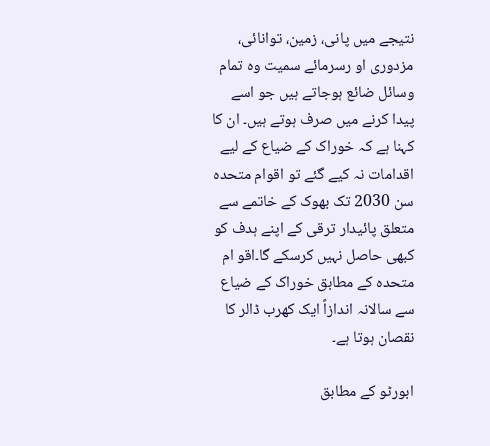نتیجے میں پانی، زمین، توانائی، مزدوری او رسرمائے سمیت وہ تمام وسائل ضائع ہوجاتے ہیں جو اسے پیدا کرنے میں صرف ہوتے ہیں۔ ان کا کہنا ہے کہ خوراک کے ضیاع کے لیے اقدامات نہ کیے گئے تو اقوام متحدہ سن 2030 تک بھوک کے خاتمے سے متعلق پائیدار ترقی کے اپنے ہدف کو کبھی حاصل نہیں کرسکے گا۔اقو ام متحدہ کے مطابق خوراک کے ضیاع سے سالانہ اندازاً ایک کھرب ڈالر کا نقصان ہوتا ہے۔

ابورٹو کے مطابق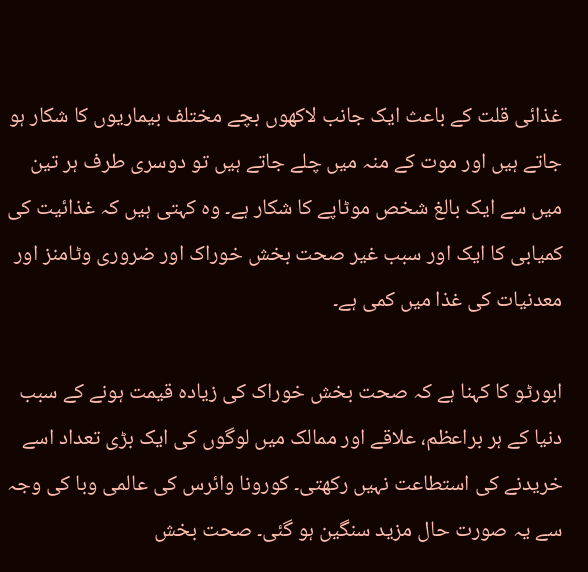غذائی قلت کے باعث ایک جانب لاکھوں بچے مختلف بیماریوں کا شکار ہو جاتے ہیں اور موت کے منہ میں چلے جاتے ہیں تو دوسری طرف ہر تین میں سے ایک بالغ شخص موٹاپے کا شکار ہے۔ وہ کہتی ہیں کہ غذائیت کی کمیابی کا ایک اور سبب غیر صحت بخش خوراک اور ضروری وٹامنز اور معدنیات کی غذا میں کمی ہے۔

ابورٹو کا کہنا ہے کہ صحت بخش خوراک کی زیادہ قیمت ہونے کے سبب دنیا کے ہر براعظم، علاقے اور ممالک میں لوگوں کی ایک بڑی تعداد اسے خریدنے کی استطاعت نہیں رکھتی۔ کورونا وائرس کی عالمی وبا کی وجہ سے یہ صورت حال مزید سنگین ہو گئی۔ صحت بخش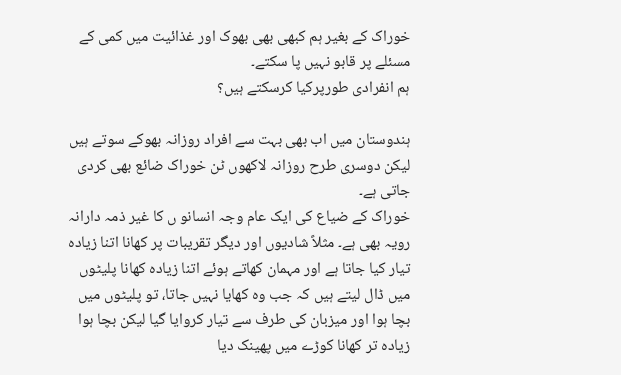خوراک کے بغیر ہم کبھی بھی بھوک اور غذائیت میں کمی کے مسئلے پر قابو نہیں پا سکتے۔
ہم انفرادی طورپرکیا کرسکتے ہیں؟

ہندوستان میں اب بھی بہت سے افراد روزانہ بھوکے سوتے ہیں لیکن دوسری طرح روزانہ لاکھوں ٹن خوراک ضائع بھی کردی جاتی ہے۔
خوراک کے ضیاع کی ایک عام وجہ انسانو ں کا غیر ذمہ دارانہ رویہ بھی ہے۔ مثلاً شادیوں اور دیگر تقریبات پر کھانا اتنا زیادہ تیار کیا جاتا ہے اور مہمان کھاتے ہوئے اتنا زیادہ کھانا پلیٹوں میں ڈال لیتے ہیں کہ جب وہ کھایا نہیں جاتا، تو پلیٹوں میں بچا ہوا اور میزبان کی طرف سے تیار کروایا گیا لیکن بچا ہوا زیادہ تر کھانا کوڑے میں پھینک دیا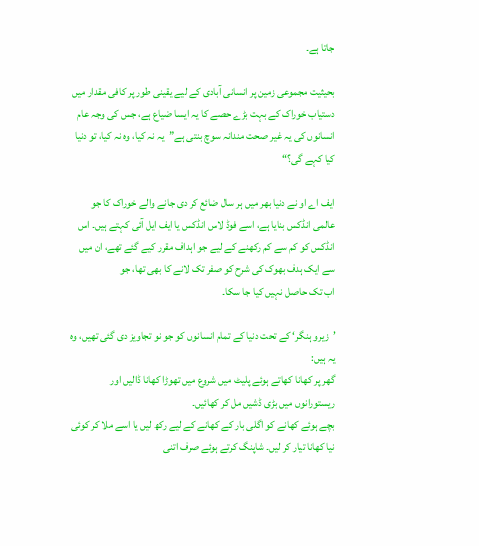جاتا ہے۔

بحیثیت مجموعی زمین پر انسانی آبادی کے لیے یقینی طور پر کافی مقدار میں دستیاب خوراک کے بہت بڑے حصے کا یہ ایسا ضیاع ہے، جس کی وجہ عام انسانوں کی یہ غیر صحت مندانہ سوچ بنتی ہے”یہ نہ کیا، وہ نہ کیا، تو دنیا کیا کہے گی؟“

ایف اے او نے دنیا بھر میں ہر سال ضائع کر دی جانے والے خوراک کا جو عالمی انڈکس بنایا ہے، اسے فوڈ لاس انڈکس یا ایف ایل آئی کہتے ہیں۔ اس انڈکس کو کم سے کم رکھنے کے لیے جو اہداف مقرر کیے گئے تھے، ان میں سے ایک ہدف بھوک کی شرح کو صفر تک لانے کا بھی تھا، جو
اب تک حاصل نہیں کیا جا سکا۔

’زیرو ہنگر‘ کے تحت دنیا کے تمام انسانوں کو جو نو تجاویز دی گئی تھیں، وہ یہ ہیں:
گھر پر کھانا کھاتے ہوئے پلیٹ میں شروع میں تھوڑا کھانا ڈالیں اور ریستورانوں میں بڑی ڈشیں مل کر کھائیں۔
بچے ہوئے کھانے کو اگلی بار کے کھانے کے لیے رکھ لیں یا اسے ملا کر کوئی نیا کھانا تیار کر لیں۔ شاپنگ کرتے ہوئے صرف اتنی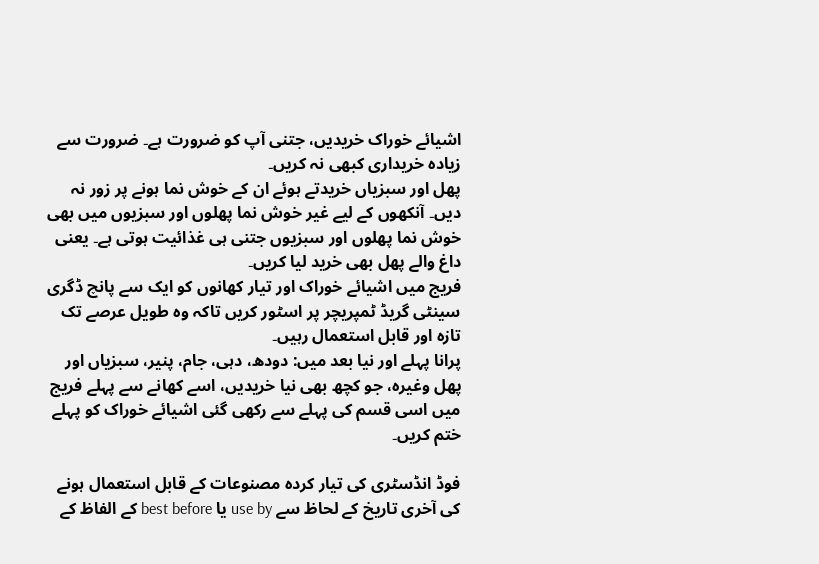اشیائے خوراک خریدیں، جتنی آپ کو ضرورت ہے۔ ضرورت سے زیادہ خریداری کبھی نہ کریں۔
پھل اور سبزیاں خریدتے ہوئے ان کے خوش نما ہونے پر زور نہ دیں۔ آنکھوں کے لیے غیر خوش نما پھلوں اور سبزیوں میں بھی خوش نما پھلوں اور سبزیوں جتنی ہی غذائیت ہوتی ہے۔ یعنی داغ والے پھل بھی خرید لیا کریں۔
فریج میں اشیائے خوراک اور تیار کھانوں کو ایک سے پانچ ڈگری سینٹی گریڈ ٹمپریچر پر اسٹور کریں تاکہ وہ طویل عرصے تک تازہ اور قابل استعمال رہیں۔
پرانا پہلے اور نیا بعد میں: دودھ، دہی، جام، پنیر، سبزیاں اور پھل وغیرہ، جو کچھ بھی نیا خریدیں، اسے کھانے سے پہلے فریج میں اسی قسم کی پہلے سے رکھی گئی اشیائے خوراک کو پہلے ختم کریں۔

فوڈ انڈسٹری کی تیار کردہ مصنوعات کے قابل استعمال ہونے کی آخری تاریخ کے لحاظ سے use by یا best before کے الفاظ کے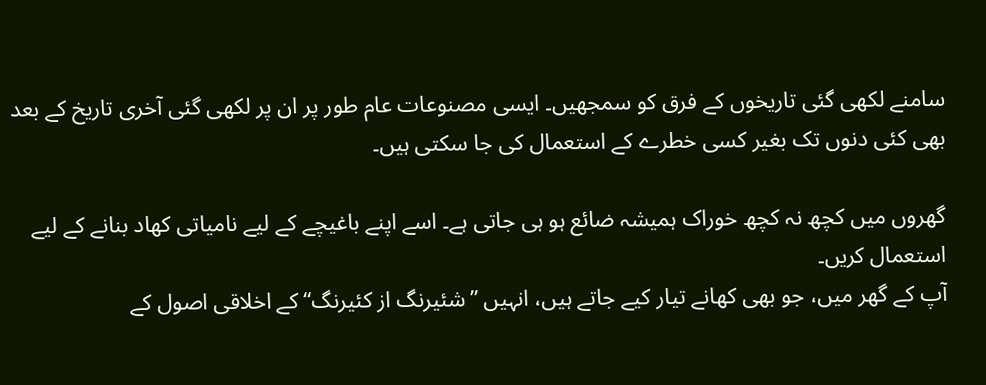سامنے لکھی گئی تاریخوں کے فرق کو سمجھیں۔ ایسی مصنوعات عام طور پر ان پر لکھی گئی آخری تاریخ کے بعد بھی کئی دنوں تک بغیر کسی خطرے کے استعمال کی جا سکتی ہیں۔

گھروں میں کچھ نہ کچھ خوراک ہمیشہ ضائع ہو ہی جاتی ہے۔ اسے اپنے باغیچے کے لیے نامیاتی کھاد بنانے کے لیے استعمال کریں۔
آپ کے گھر میں، جو بھی کھانے تیار کیے جاتے ہیں، انہیں ”شئیرنگ از کئیرنگ“ کے اخلاقی اصول کے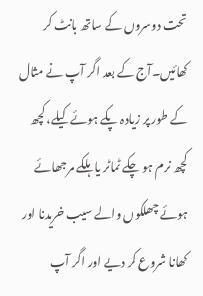تحت دوسروں کے ساتھ بانٹ کر کھائیں۔آج کے بعد اگر آپ نے مثال کے طور پر زیادہ پکے ہوئے کیلے، کچھ کچھ نرم ہو چکے ٹماٹر یا ہلکے مرجھائے ہوئے چھلکوں والے سیب خریدنا اور کھانا شروع کر دیے اور اگر آپ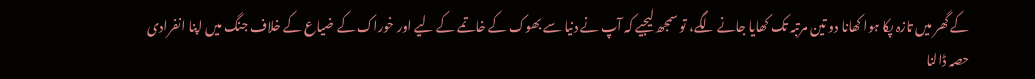کے گھر میں تازہ پکا ہوا کھانا دو تین مرتبہ تک کھایا جانے لگے، تو سمجھ لیجیے کہ آپ نے دنیا سے بھوک کے خاتمے کے لیے اور خوراک کے ضیاع کے خلاف جنگ میں اپنا انفرادی حصہ ڈالنا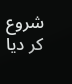شروع کر دیا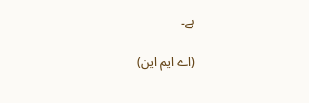ہے۔

(اے ایم این)